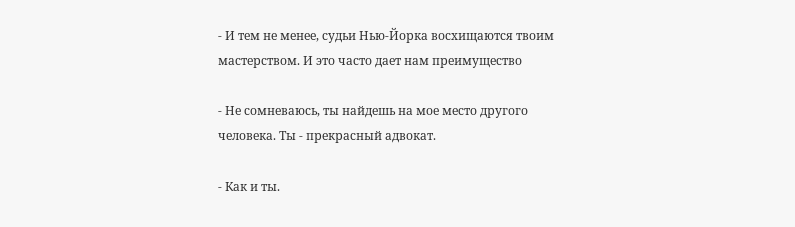- И тем не менее, судьи Нью-Йорка восхищаются твоим мастерством. И это часто дает нам преимущество

- Не сомневаюсь, ты найдешь на мое место другого человека. Ты - прекрасный адвокат.

- Как и ты.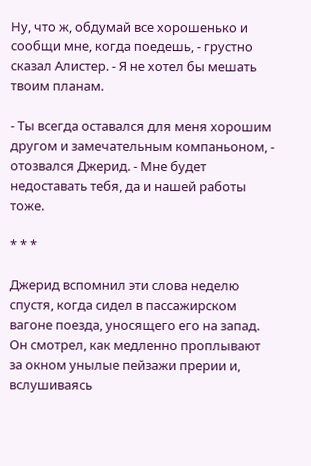Ну, что ж, обдумай все хорошенько и сообщи мне, когда поедешь, - грустно сказал Алистер. - Я не хотел бы мешать твоим планам.

- Ты всегда оставался для меня хорошим другом и замечательным компаньоном, - отозвался Джерид. - Мне будет недоставать тебя, да и нашей работы тоже.

* * *

Джерид вспомнил эти слова неделю спустя, когда сидел в пассажирском вагоне поезда, уносящего его на запад. Он смотрел, как медленно проплывают за окном унылые пейзажи прерии и, вслушиваясь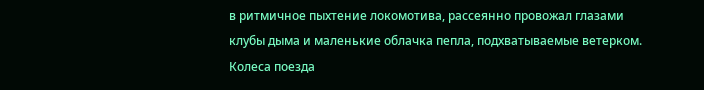в ритмичное пыхтение локомотива, рассеянно провожал глазами клубы дыма и маленькие облачка пепла, подхватываемые ветерком. Колеса поезда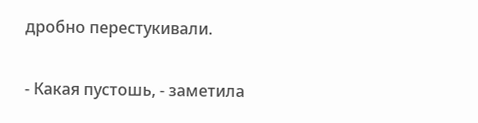дробно перестукивали.

- Какая пустошь, - заметила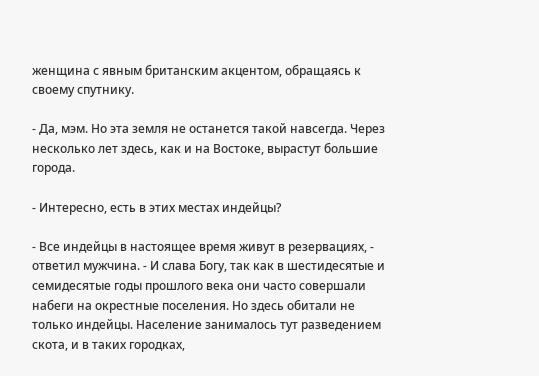женщина с явным британским акцентом, обращаясь к своему спутнику.

- Да, мэм. Но эта земля не останется такой навсегда. Через несколько лет здесь, как и на Востоке, вырастут большие города.

- Интересно, есть в этих местах индейцы?

- Все индейцы в настоящее время живут в резервациях, - ответил мужчина. - И слава Богу, так как в шестидесятые и семидесятые годы прошлого века они часто совершали набеги на окрестные поселения. Но здесь обитали не только индейцы. Население занималось тут разведением скота, и в таких городках,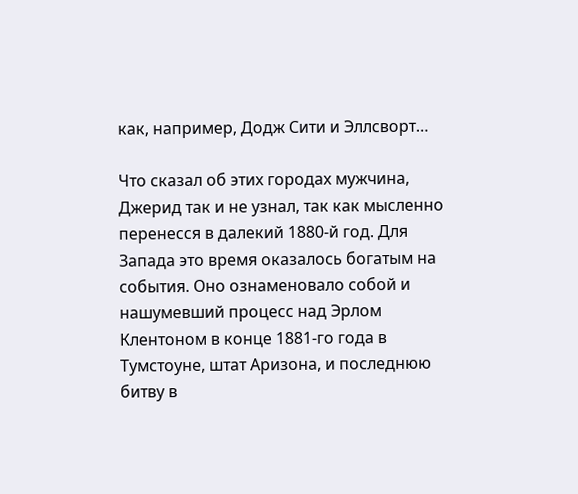как, например, Додж Сити и Эллсворт…

Что сказал об этих городах мужчина, Джерид так и не узнал, так как мысленно перенесся в далекий 1880-й год. Для Запада это время оказалось богатым на события. Оно ознаменовало собой и нашумевший процесс над Эрлом Клентоном в конце 1881-го года в Тумстоуне, штат Аризона, и последнюю битву в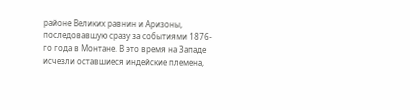районе Великих равнин и Аризоны, последовавшую сразу за событиями 1876-го года в Монтане. В это время на Западе исчезли оставшиеся индейские племена,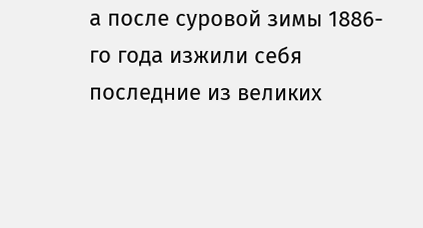а после суровой зимы 1886-го года изжили себя последние из великих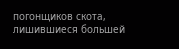погонщиков скота, лишившиеся большей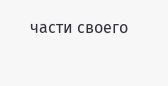части своего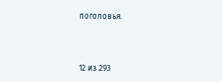поголовья.



12 из 293